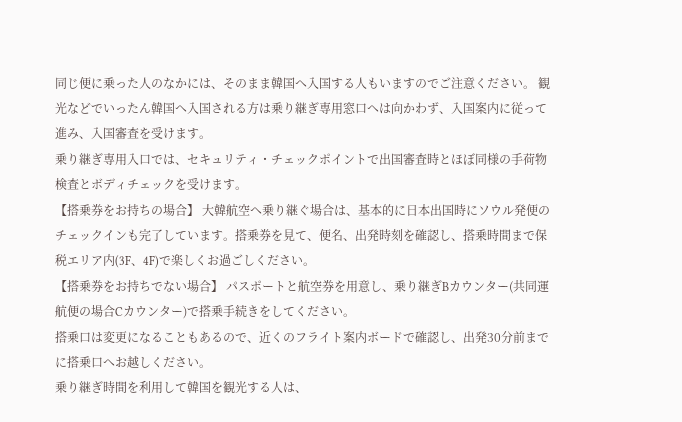同じ便に乗った人のなかには、そのまま韓国へ入国する人もいますのでご注意ください。 観光などでいったん韓国へ入国される方は乗り継ぎ専用窓口へは向かわず、入国案内に従って進み、入国審査を受けます。
乗り継ぎ専用入口では、セキュリティ・チェックポイントで出国審査時とほぼ同様の手荷物検査とボディチェックを受けます。
【搭乗券をお持ちの場合】 大韓航空へ乗り継ぐ場合は、基本的に日本出国時にソウル発便のチェックインも完了しています。搭乗券を見て、便名、出発時刻を確認し、搭乗時間まで保税エリア内(3F、4F)で楽しくお過ごしください。
【搭乗券をお持ちでない場合】 パスポートと航空券を用意し、乗り継ぎBカウンター(共同運航便の場合Cカウンター)で搭乗手続きをしてください。
搭乗口は変更になることもあるので、近くのフライト案内ボードで確認し、出発30分前までに搭乗口へお越しください。
乗り継ぎ時間を利用して韓国を観光する人は、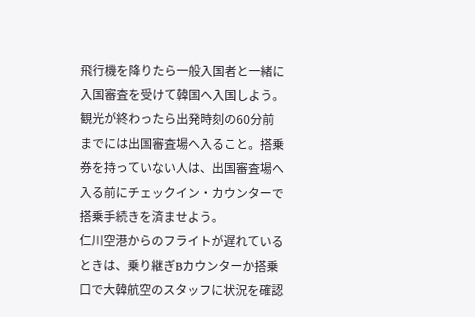飛行機を降りたら一般入国者と一緒に入国審査を受けて韓国へ入国しよう。観光が終わったら出発時刻の60分前までには出国審査場へ入ること。搭乗券を持っていない人は、出国審査場へ入る前にチェックイン・カウンターで搭乗手続きを済ませよう。
仁川空港からのフライトが遅れているときは、乗り継ぎBカウンターか搭乗口で大韓航空のスタッフに状況を確認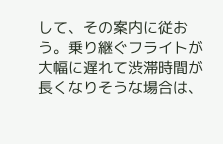して、その案内に従おう。乗り継ぐフライトが大幅に遅れて渋滞時間が長くなりそうな場合は、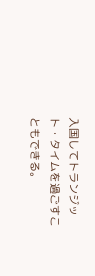入国してトランジット・タイムを過ごすこともできる。